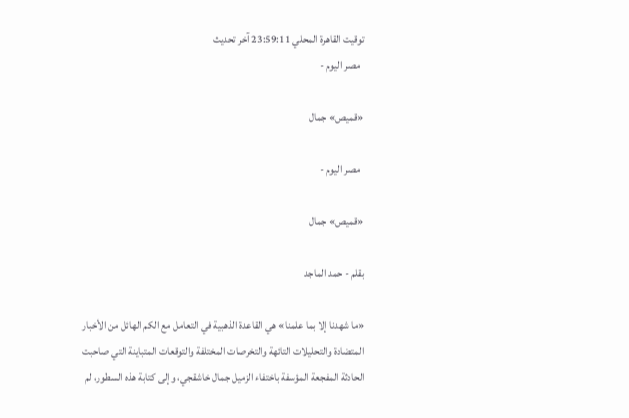توقيت القاهرة المحلي 23:59:11 آخر تحديث
  مصر اليوم -

«قميص» جمال

  مصر اليوم -

«قميص» جمال

بقلم - حمد الماجد

«ما شهدنا إلا بما علمنا» هي القاعدة الذهبية في التعامل مع الكم الهائل من الأخبار المتضادة والتحليلات التائهة والتخرصات المختلفة والتوقعات المتباينة التي صاحبت الحادثة المفجعة المؤسفة باختفاء الزميل جمال خاشقجي، وإلى كتابة هذه السطور، لم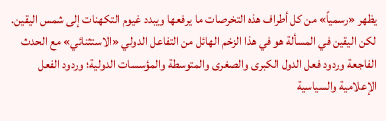يظهر «رسمياً» من كل أطراف هذه التخرصات ما يرفعها ويبدد غيوم التكهنات إلى شمس اليقين. لكن اليقين في المسألة هو في هذا الزخم الهائل من التفاعل الدولي «الاستثنائي» مع الحدث الفاجعة وردود فعل الدول الكبرى والصغرى والمتوسطة والمؤسسات الدولية؛ وردود الفعل الإعلامية والسياسية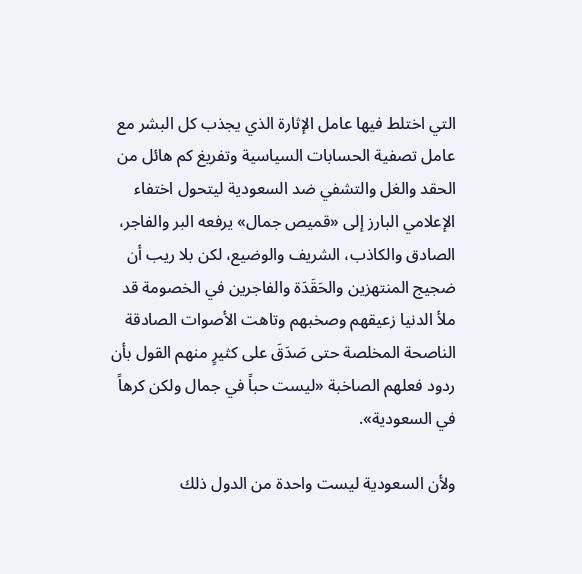التي اختلط فيها عامل الإثارة الذي يجذب كل البشر مع عامل تصفية الحسابات السياسية وتفريغ كم هائل من الحقد والغل والتشفي ضد السعودية ليتحول اختفاء الإعلامي البارز إلى «قميص جمال» يرفعه البر والفاجر، الصادق والكاذب، الشريف والوضيع، لكن بلا ريب أن ضجيج المنتهزين والحَقَدَة والفاجرين في الخصومة قد ملأ الدنيا زعيقهم وصخبهم وتاهت الأصوات الصادقة الناصحة المخلصة حتى صَدَقَ على كثيرٍ منهم القول بأن ردود فعلهم الصاخبة «ليست حباً في جمال ولكن كرهاً في السعودية».

ولأن السعودية ليست واحدة من الدول ذلك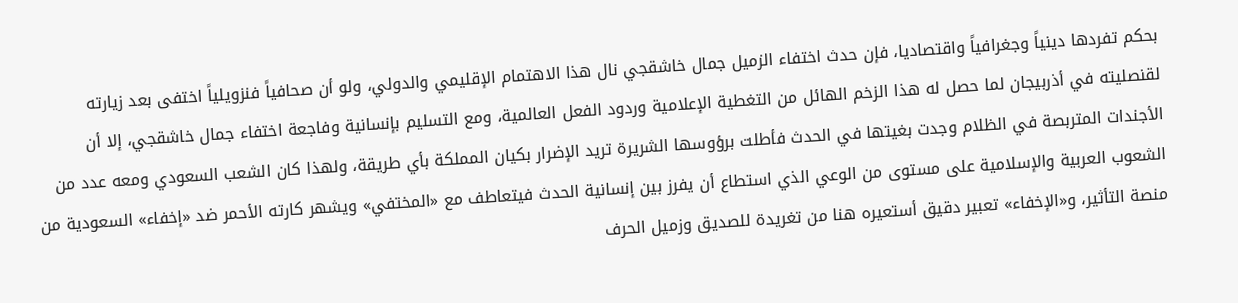بحكم تفردها دينياً وجغرافياً واقتصاديا، فإن حدث اختفاء الزميل جمال خاشقجي نال هذا الاهتمام الإقليمي والدولي، ولو أن صحافياً فنزويلياً اختفى بعد زيارته لقنصليته في أذربيجان لما حصل له هذا الزخم الهائل من التغطية الإعلامية وردود الفعل العالمية، ومع التسليم بإنسانية وفاجعة اختفاء جمال خاشقجي، إلا أن الأجندات المتربصة في الظلام وجدت بغيتها في الحدث فأطلت برؤوسها الشريرة تريد الإضرار بكيان المملكة بأي طريقة، ولهذا كان الشعب السعودي ومعه عدد من الشعوب العربية والإسلامية على مستوى من الوعي الذي استطاع أن يفرز بين إنسانية الحدث فيتعاطف مع «المختفي» ويشهر كارته الأحمر ضد «إخفاء» السعودية من منصة التأثير، و«الإخفاء» تعبير دقيق أستعيره هنا من تغريدة للصديق وزميل الحرف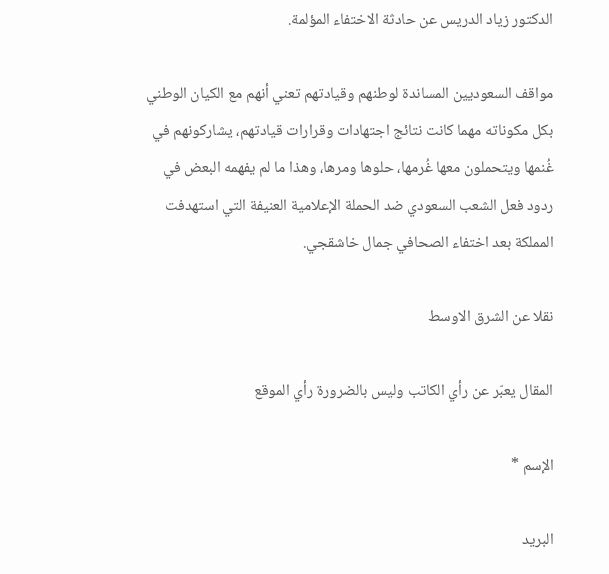الدكتور زياد الدريس عن حادثة الاختفاء المؤلمة.

مواقف السعوديين المساندة لوطنهم وقيادتهم تعني أنهم مع الكيان الوطني بكل مكوناته مهما كانت نتائج اجتهادات وقرارات قيادتهم، يشاركونهم في غُنمها ويتحملون معها غُرمها، حلوها ومرها، وهذا ما لم يفهمه البعض في ردود فعل الشعب السعودي ضد الحملة الإعلامية العنيفة التي استهدفت المملكة بعد اختفاء الصحافي جمال خاشقجي.

نقلا عن الشرق الاوسط

المقال يعبّر عن رأي الكاتب وليس بالضرورة رأي الموقع

الإسم *

البريد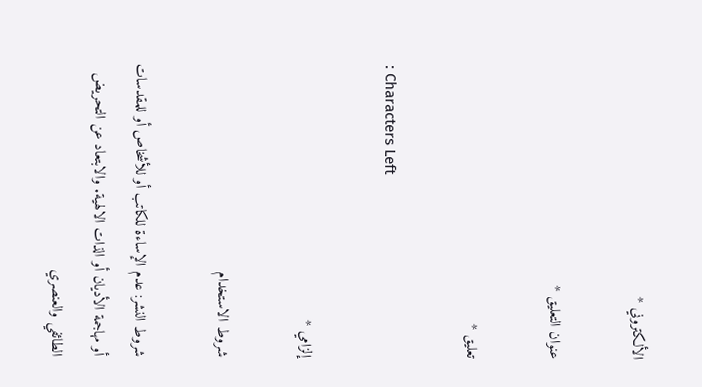الألكتروني *

عنوان التعليق *

تعليق *

: Characters Left

إلزامي *

شروط الاستخدام

شروط النشر: عدم الإساءة للكاتب أو للأشخاص أو للمقدسات أو مهاجمة الأديان أو الذات الالهية. والابتعاد عن التحريض الطائفي والعنصري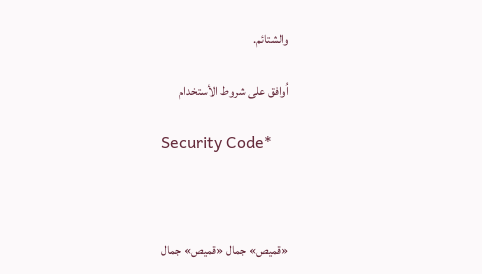والشتائم.

اُوافق على شروط الأستخدام

Security Code*



«قميص» جمال «قميص» جمال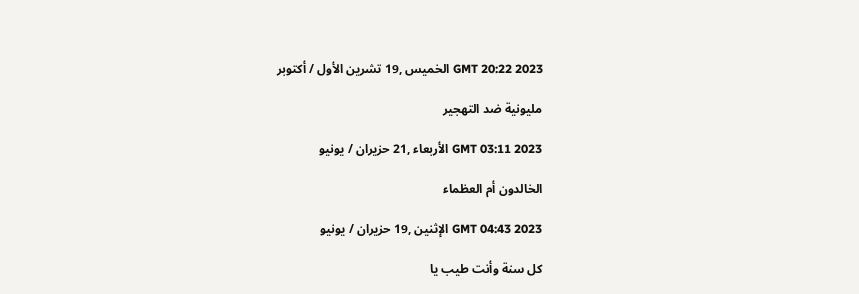GMT 20:22 2023 الخميس ,19 تشرين الأول / أكتوبر

مليونية ضد التهجير

GMT 03:11 2023 الأربعاء ,21 حزيران / يونيو

الخالدون أم العظماء

GMT 04:43 2023 الإثنين ,19 حزيران / يونيو

كل سنة وأنت طيب يا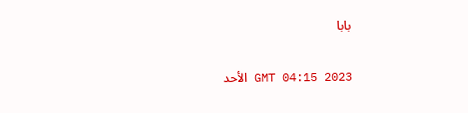بابا

GMT 04:15 2023 الأحد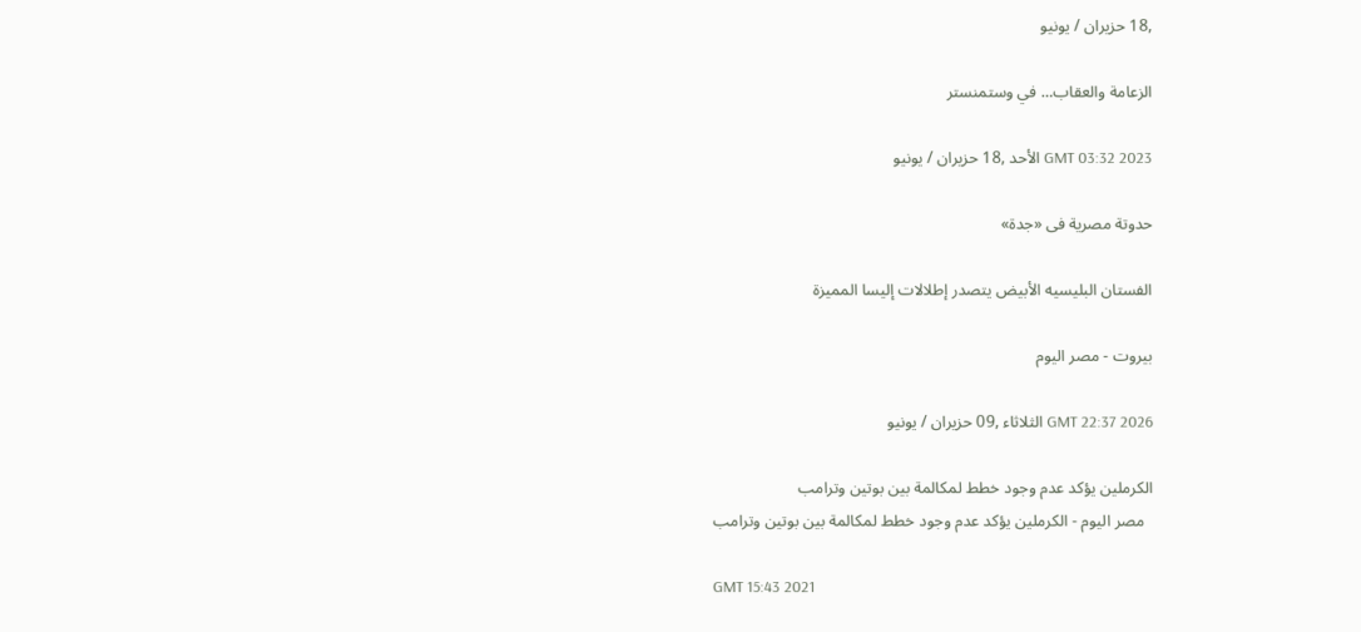,18 حزيران / يونيو

الزعامة والعقاب... في وستمنستر

GMT 03:32 2023 الأحد ,18 حزيران / يونيو

حدوتة مصرية فى «جدة»

الفستان البليسيه الأبيض يتصدر إطلالات إليسا المميزة

بيروت - مصر اليوم

GMT 22:37 2026 الثلاثاء ,09 حزيران / يونيو

الكرملين يؤكد عدم وجود خطط لمكالمة بين بوتين وترامب
  مصر اليوم - الكرملين يؤكد عدم وجود خطط لمكالمة بين بوتين وترامب

GMT 15:43 2021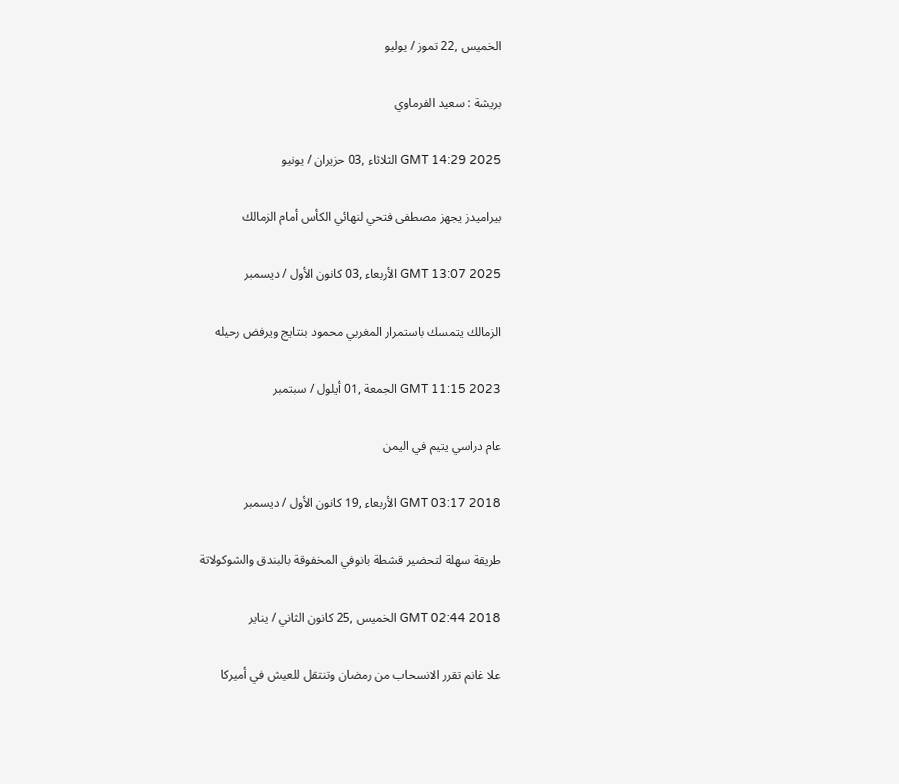الخميس ,22 تموز / يوليو

بريشة : سعيد الفرماوي

GMT 14:29 2025 الثلاثاء ,03 حزيران / يونيو

بيراميدز يجهز مصطفى فتحي لنهائي الكأس أمام الزمالك

GMT 13:07 2025 الأربعاء ,03 كانون الأول / ديسمبر

الزمالك يتمسك باستمرار المغربي محمود بنتايج ويرفض رحيله

GMT 11:15 2023 الجمعة ,01 أيلول / سبتمبر

عام دراسي يتيم في اليمن

GMT 03:17 2018 الأربعاء ,19 كانون الأول / ديسمبر

طريقة سهلة لتحضير قشطة بانوفي المخفوقة بالبندق والشوكولاتة

GMT 02:44 2018 الخميس ,25 كانون الثاني / يناير

علا غانم تقرر الانسحاب من رمضان وتنتقل للعيش في أميركا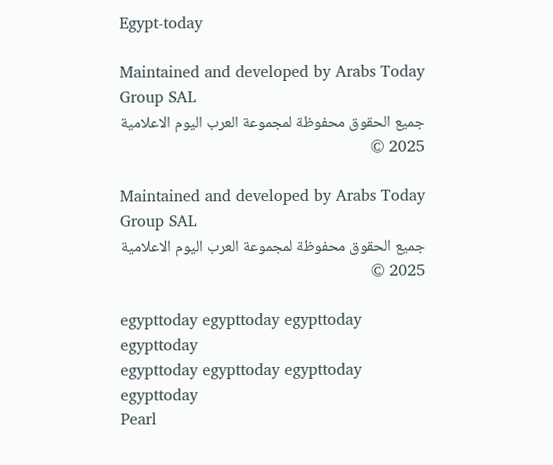Egypt-today

Maintained and developed by Arabs Today Group SAL
جميع الحقوق محفوظة لمجموعة العرب اليوم الاعلامية 2025 ©

Maintained and developed by Arabs Today Group SAL
جميع الحقوق محفوظة لمجموعة العرب اليوم الاعلامية 2025 ©

egypttoday egypttoday egypttoday egypttoday
egypttoday egypttoday egypttoday
egypttoday
Pearl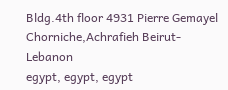Bldg.4th floor 4931 Pierre Gemayel Chorniche,Achrafieh Beirut- Lebanon
egypt, egypt, egypt